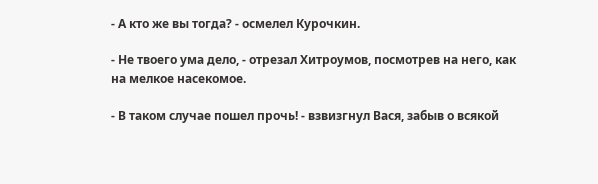- А кто же вы тогда? - осмелел Курочкин.

- Не твоего ума дело, - отрезал Хитроумов, посмотрев на него, как на мелкое насекомое.

- В таком случае пошел прочь! - взвизгнул Вася, забыв о всякой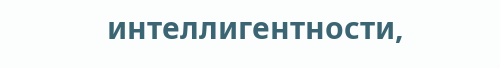интеллигентности,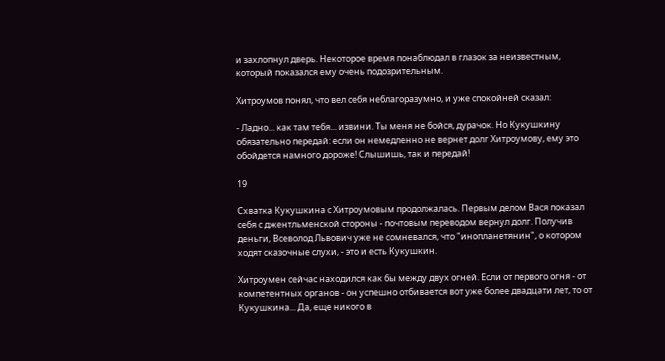и захлопнул дверь. Некоторое время понаблюдал в глазок за неизвестным, который показался ему очень подозрительным.

Хитроумов понял, что вел себя неблагоразумно, и уже спокойней сказал:

- Ладно... как там тебя... извини. Ты меня не бойся, дурачок. Но Кукушкину обязательно передай: если он немедленно не вернет долг Хитроумову, ему это обойдется намного дороже! Слышишь, так и передай!

19

Схватка Кукушкина с Хитроумовым продолжалась. Первым делом Вася показал себя с джентльменской стороны - почтовым переводом вернул долг. Получив деньги, Всеволод Львович уже не сомневался, что "инопланетянин", о котором ходят сказочные слухи, - это и есть Кукушкин.

Хитроумен сейчас находился как бы между двух огней. Если от первого огня - от компетентных органов - он успешно отбивается вот уже более двадцати лет, то от Кукушкина... Да, еще никого в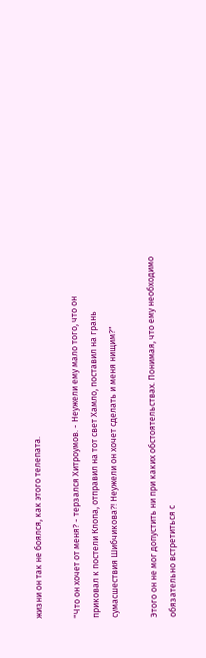жизни он так не боялся, как этого телепата.

"Что он хочет от меня? - терзался Хитроумов. - Неужели ему мало того, что он приковал к постели Клопа, отправил на тот свет Хамло, поставил на грань сумасшествия Шибчикова?! Неужели он хочет сделать и меня нищим?"

Этого он не мог допустить ни при каких обстоятельствах. Понимая, что ему необходимо обязательно встретиться с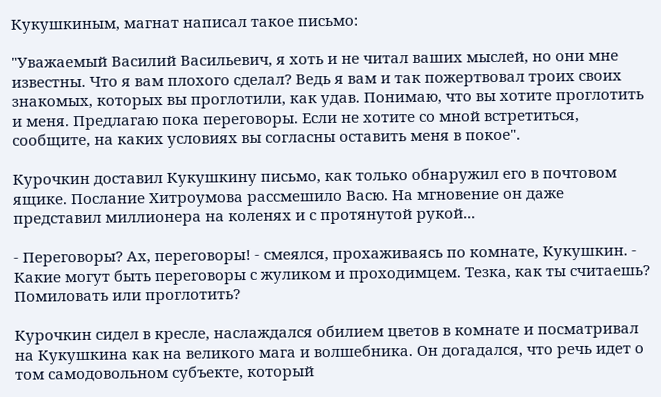Кукушкиным, магнат написал такое письмо:

"Уважаемый Василий Васильевич, я хоть и не читал ваших мыслей, но они мне известны. Что я вам плохого сделал? Ведь я вам и так пожертвовал троих своих знакомых, которых вы проглотили, как удав. Понимаю, что вы хотите проглотить и меня. Предлагаю пока переговоры. Если не хотите со мной встретиться, сообщите, на каких условиях вы согласны оставить меня в покое".

Курочкин доставил Кукушкину письмо, как только обнаружил его в почтовом ящике. Послание Хитроумова рассмешило Васю. На мгновение он даже представил миллионера на коленях и с протянутой рукой...

- Переговоры? Ах, переговоры! - смеялся, прохаживаясь по комнате, Кукушкин. - Какие могут быть переговоры с жуликом и проходимцем. Тезка, как ты считаешь? Помиловать или проглотить?

Курочкин сидел в кресле, наслаждался обилием цветов в комнате и посматривал на Кукушкина как на великого мага и волшебника. Он догадался, что речь идет о том самодовольном субъекте, который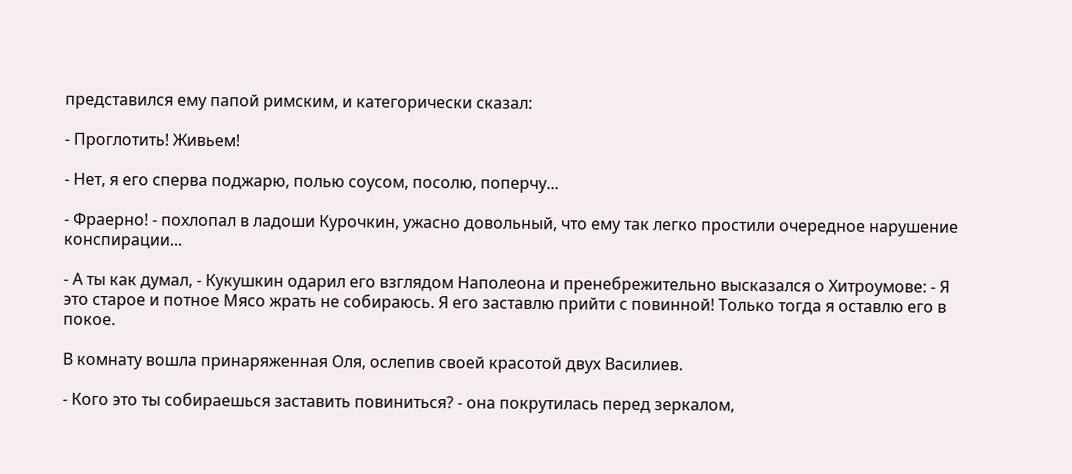представился ему папой римским, и категорически сказал:

- Проглотить! Живьем!

- Нет, я его сперва поджарю, полью соусом, посолю, поперчу...

- Фраерно! - похлопал в ладоши Курочкин, ужасно довольный, что ему так легко простили очередное нарушение конспирации...

- А ты как думал, - Кукушкин одарил его взглядом Наполеона и пренебрежительно высказался о Хитроумове: - Я это старое и потное Мясо жрать не собираюсь. Я его заставлю прийти с повинной! Только тогда я оставлю его в покое.

В комнату вошла принаряженная Оля, ослепив своей красотой двух Василиев.

- Кого это ты собираешься заставить повиниться? - она покрутилась перед зеркалом,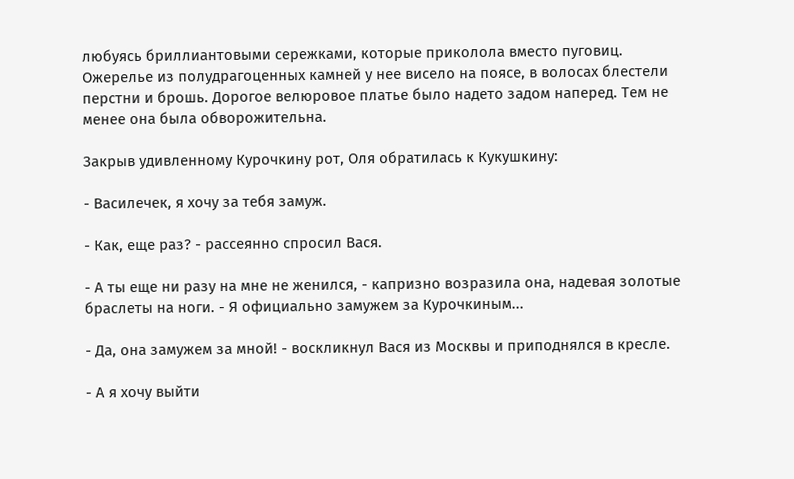любуясь бриллиантовыми сережками, которые приколола вместо пуговиц. Ожерелье из полудрагоценных камней у нее висело на поясе, в волосах блестели перстни и брошь. Дорогое велюровое платье было надето задом наперед. Тем не менее она была обворожительна.

Закрыв удивленному Курочкину рот, Оля обратилась к Кукушкину:

- Василечек, я хочу за тебя замуж.

- Как, еще раз? - рассеянно спросил Вася.

- А ты еще ни разу на мне не женился, - капризно возразила она, надевая золотые браслеты на ноги. - Я официально замужем за Курочкиным...

- Да, она замужем за мной! - воскликнул Вася из Москвы и приподнялся в кресле.

- А я хочу выйти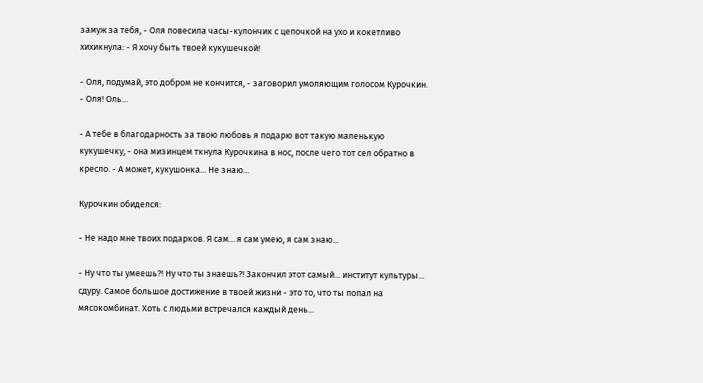замуж за тебя, - Оля повесила часы-кулончик с цепочкой на ухо и кокетливо хихикнула: - Я хочу быть твоей кукушечкой!

- Оля, подумай, это добром не кончится, - заговорил умоляющим голосом Курочкин. - Оля! Оль...

- А тебе в благодарность за твою любовь я подарю вот такую маленькую кукушечку, - она мизинцем ткнула Курочкина в нос, после чего тот сел обратно в кресло. - А может, кукушонка... Не знаю...

Курочкин обиделся:

- Не надо мне твоих подарков. Я сам... я сам умею, я сам знаю...

- Ну что ты умеешь?! Ну что ты знаешь?! Закончил этот самый... институт культуры... сдуру. Самое большое достижение в твоей жизни - это то, что ты попал на мясокомбинат. Хоть с людьми встречался каждый день...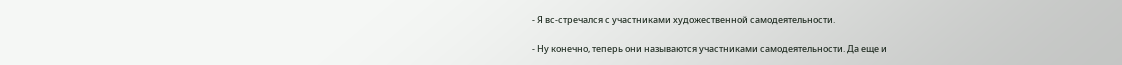- Я вс-стречался с участниками художественной самодеятельности.

- Ну конечно, теперь они называются участниками самодеятельности. Да еще и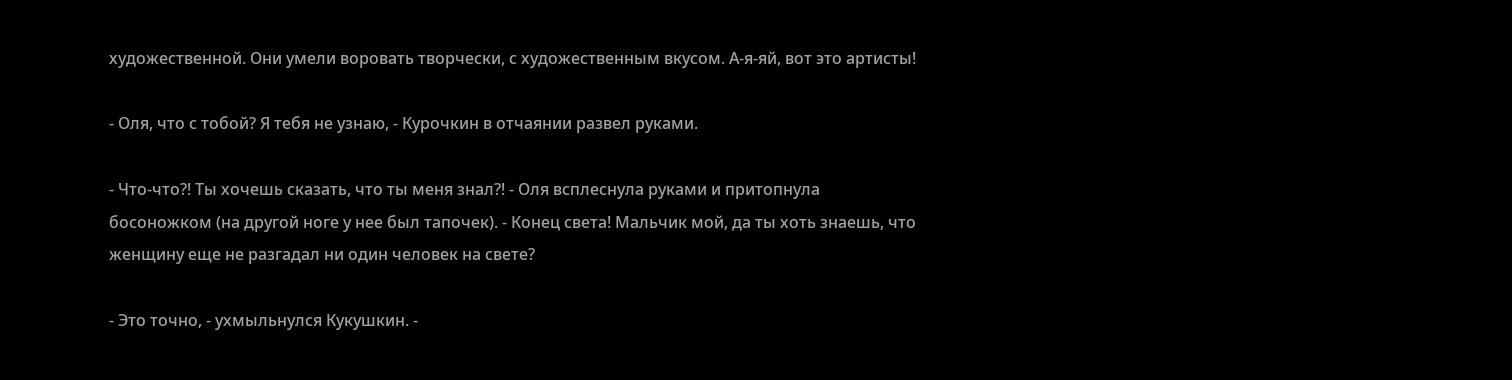художественной. Они умели воровать творчески, с художественным вкусом. А-я-яй, вот это артисты!

- Оля, что с тобой? Я тебя не узнаю, - Курочкин в отчаянии развел руками.

- Что-что?! Ты хочешь сказать, что ты меня знал?! - Оля всплеснула руками и притопнула босоножком (на другой ноге у нее был тапочек). - Конец света! Мальчик мой, да ты хоть знаешь, что женщину еще не разгадал ни один человек на свете?

- Это точно, - ухмыльнулся Кукушкин. -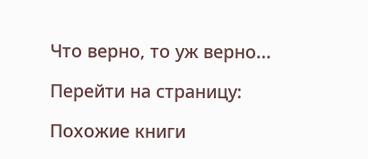Что верно, то уж верно...

Перейти на страницу:

Похожие книги